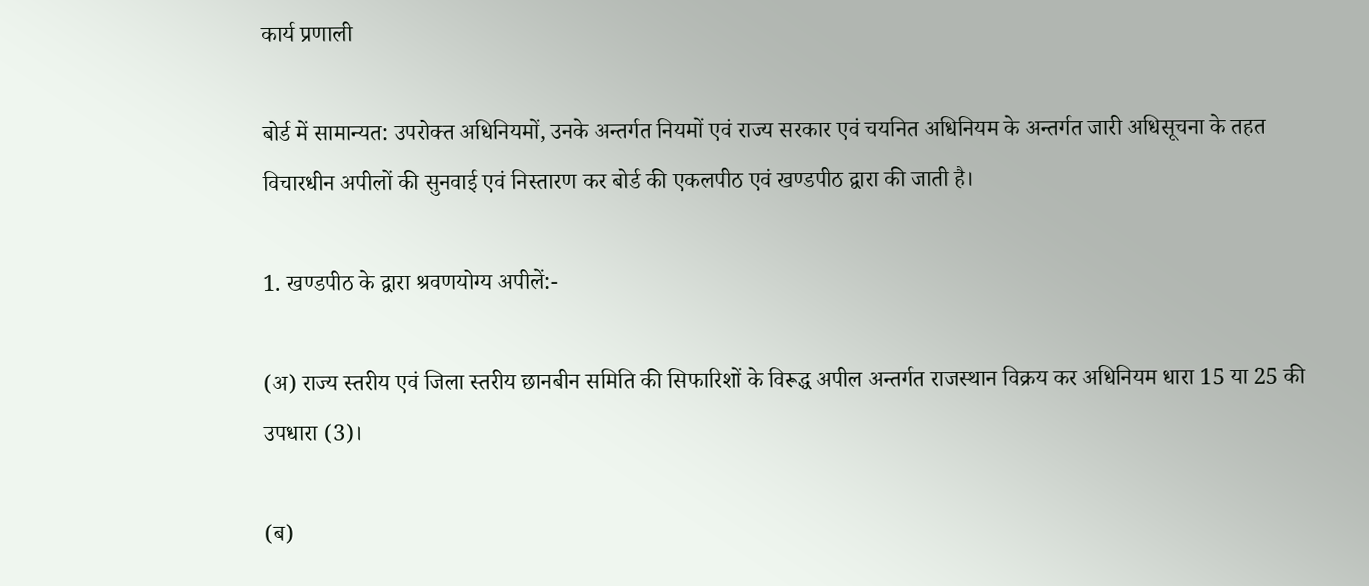कार्य प्रणाली

बोर्ड में सामान्‍यत: उपरोक्‍त अधिनियमों, उनके अन्‍तर्गत नियमों एवं राज्‍य सरकार एवं चयनित अधिनियम के अन्‍तर्गत जारी अधिसूचना के तहत विचारधीन अपीलों की सुनवाई एवं निस्‍तारण कर बोर्ड की एकलपीठ एवं खण्‍डपीठ द्वारा की जाती है।

1. खण्‍डपीठ के द्वारा श्रवणयोग्‍य अपीलें:-

(अ) राज्‍य स्‍तरीय एवं जिला स्‍तरीय छानबीन समिति की सिफारिशों के विरूद्ध अपील अन्‍तर्गत राजस्‍थान विक्रय कर अधिनियम धारा 15 या 25 की उपधारा (3)।

(ब)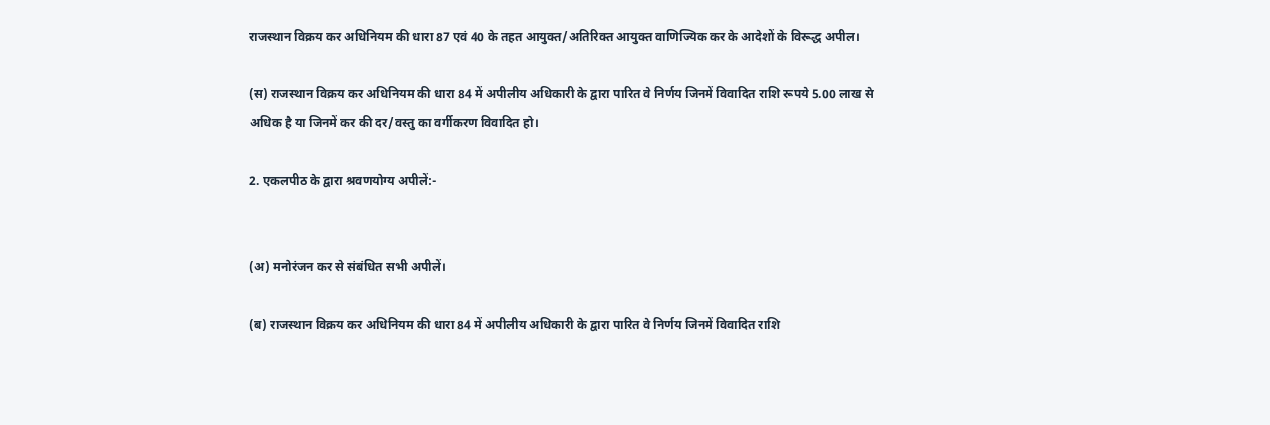राजस्‍थान विक्रय कर अधिनियम की धारा 87 एवं 40 के तहत आयुक्‍त/अतिरिक्‍त आयुक्‍त वाणिज्यिक कर के आदेशों के विरूद्ध अपील।

(स) राजस्‍थान विक्रय कर अधिनियम की धारा 84 में अपीलीय अधिकारी के द्वारा पारित वे निर्णय जिनमें विवादित राशि रूपये 5.00 लाख से अधिक है या जिनमें कर की दर/वस्‍तु का वर्गीकरण विवादित हो।

2. एकलपीठ के द्वारा श्रवणयोग्‍य अपीलें:-


(अ) मनोरंजन कर से संबंधित सभी अपीलें।

(ब) राजस्‍थान विक्रय कर अधिनियम की धारा 84 में अपीलीय अधिकारी के द्वारा पारित वे निर्णय जिनमें विवादित राशि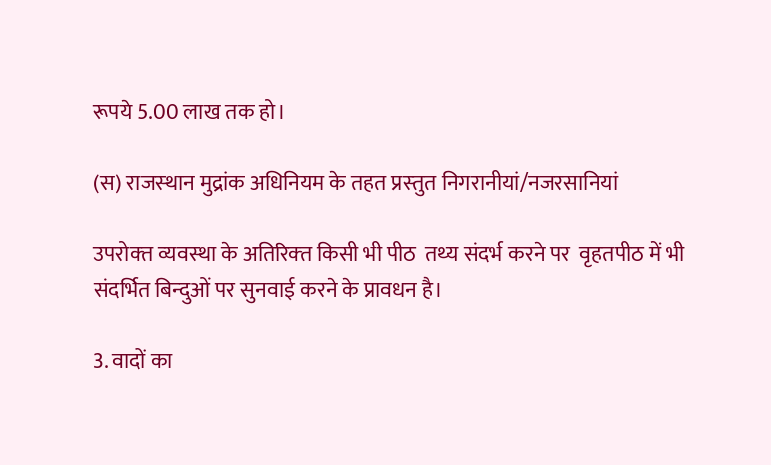रूपये 5.00 लाख तक हो।

(स) राजस्‍थान मुद्रांक अधिनियम के तहत प्रस्‍तुत निगरानीयां/नजरसानियां

उपरोक्‍त व्‍यवस्‍था के अतिरिक्‍त किसी भी पीठ  तथ्‍य संदर्भ करने पर  वृहतपीठ में भी संदर्भित बिन्‍दुओं पर सुनवाई करने के प्रावधन है।

3. वादों का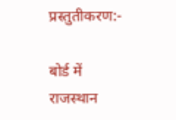प्रस्‍तुतीकरण:-

बोर्ड में राजस्‍थान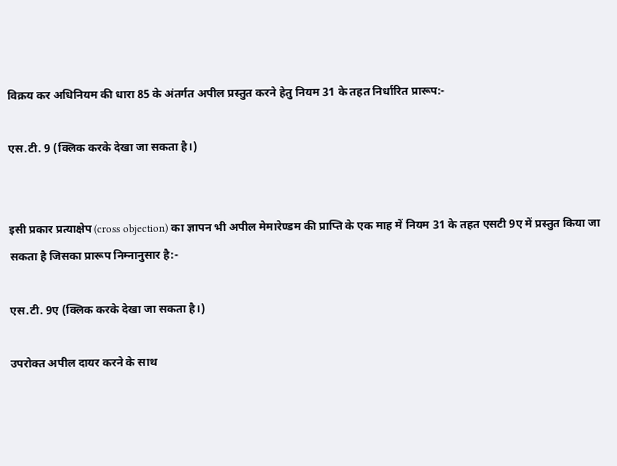विक्रय कर अधिनियम की धारा 85 के अंतर्गत अपील प्रस्‍तुत करने हेतु नियम 31 के तहत निर्धारित प्रारूप:-

एस.टी. 9 (क्लिक करके देखा जा सकता है।)


इसी प्रकार प्रत्‍याक्षेप (cross objection) का ज्ञापन भी अपील मेमारेण्‍डम की प्राप्ति के एक माह में नियम 31 के तहत एसटी 9ए में प्रस्‍तुत किया जा सकता है जिसका प्रारूप निम्‍नानुसार है:-

एस.टी. 9ए (क्लिक करके देखा जा सकता है।)

उपरोक्‍त अपील दायर करने के साथ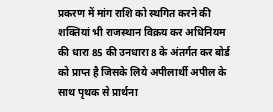प्रकरण में मांग राशि को स्‍थगित करने की शक्तियां भी राजस्‍थान विक्रय कर अधिनियम की धारा 85 की उनधारा 8 के अंतर्गत कर बोर्ड को प्राप्‍त है जिसके लिये अपीलार्थी अपील के साथ पृथक से प्रार्थना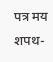पत्र मय शपथ-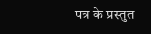पत्र के प्रस्‍तुत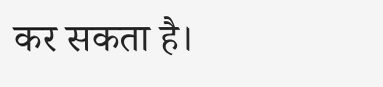कर सकता है।